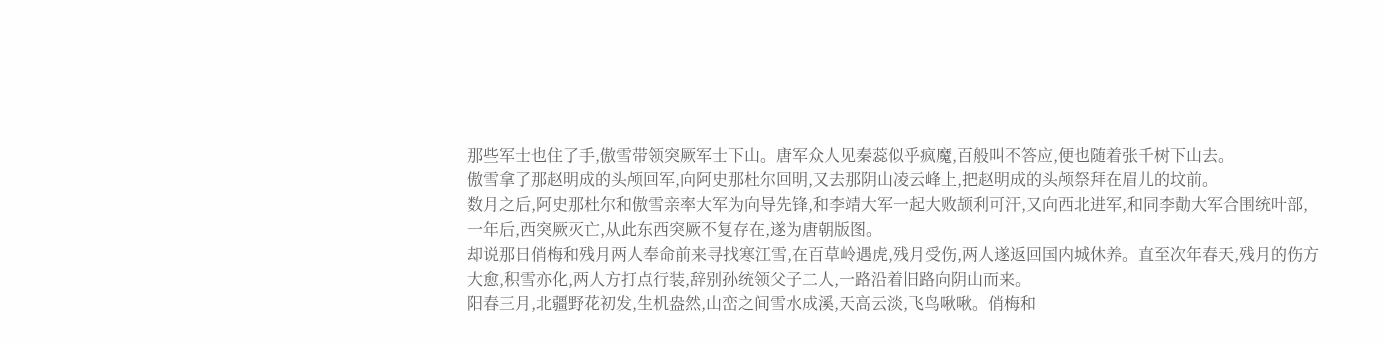那些军士也住了手,傲雪带领突厥军士下山。唐军众人见秦蕊似乎疯魔,百般叫不答应,便也随着张千树下山去。
傲雪拿了那赵明成的头颅回军,向阿史那杜尔回明,又去那阴山凌云峰上,把赵明成的头颅祭拜在眉儿的坟前。
数月之后,阿史那杜尔和傲雪亲率大军为向导先锋,和李靖大军一起大败颉利可汗,又向西北进军,和同李勣大军合围统叶部,一年后,西突厥灭亡,从此东西突厥不复存在,遂为唐朝版图。
却说那日俏梅和残月两人奉命前来寻找寒江雪,在百草岭遇虎,残月受伤,两人遂返回国内城休养。直至次年春天,残月的伤方大愈,积雪亦化,两人方打点行装,辞别孙统领父子二人,一路沿着旧路向阴山而来。
阳春三月,北疆野花初发,生机盎然,山峦之间雪水成溪,天高云淡,飞鸟啾啾。俏梅和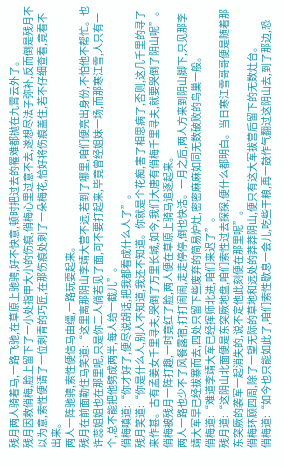残月两人骑着马,一路飞驰,在草原上驰骋,好不快意,顿时把过去的罹难都抛在九霄云外了。
残月因救俏梅,脸上留下了一小处指甲大小的伤痕,俏梅心里过意不去,遂想尽法子弥补,反而倒是残月不以为意,索性便请了一位刺青的巧匠,在那伤痕处刺了一朵梅花,恰好将伤痕盖住,若不仔细查看,竟看不出来。
两人一阵驰骋,索性便信马由缰,一路玩耍起来。
残月在前面勒住马笑道:“这里离那阴山李靖大营不远,若到了哪里,咱们便亮出身份,不怕他不帮忙。也许蕊姐姐也在那里呢,只是你二人倘若见了面,可不要打起来,毕竟曾经姐妹一场,而那寒江雪,人只有一个,总不能把他劈成两半,每人给一截儿”。
俏梅嗔道:“你才好了,便尽说胡话,把我都看成什么人了”。
残月笑道:“你是什么人,别人不知道,我还不知道。你就是个花痴,害了相思病了,否则,这几千里的寻了来作甚。古有孟姜女千里寻夫,哭倒了万里长城,如今,我们大唐有俏梅千里寻夫,就要哭倒了阴山呢”。
俏梅被残月一阵打趣,一时竟红了脸,两人便在草原上骑马追逐起来。
两人一路也少不了风餐露宿,打打闹闹,走走停停,倒也快活。一月之后,两人方来到阴山脚下,只见那李靖大军早已经拔寨而去,四处只留下些废弃的简易炉灶,密密麻麻如同无数破败的鸟巢一般。
俏梅道:“难道李靖大军已经挥师北进,咱们来迟了”。
残月道:“这阴山北面便是东突厥地盘,咱们索性过去探探,便什么都明白。当日寒江雪哥哥便是随着那东突厥的袭军一起消失的,说不定他此刻便在那里呢”。
俏梅环顾四周,除了一望无际的草地和远处的莽莽阴山,便只有这大军拔营后留下的无数灶台。
俏梅道:“如今也只能如此了,咱们索性歇息一会儿,吃些干粮,再一鼓作气翻过这阴山去,到了那边,恐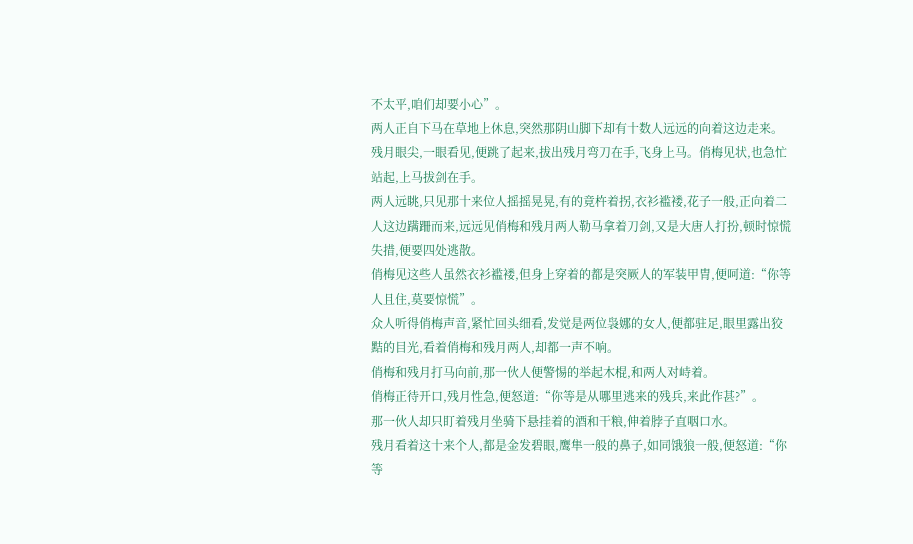不太平,咱们却要小心”。
两人正自下马在草地上休息,突然那阴山脚下却有十数人远远的向着这边走来。
残月眼尖,一眼看见,便跳了起来,拔出残月弯刀在手,飞身上马。俏梅见状,也急忙站起,上马拔剑在手。
两人远眺,只见那十来位人摇摇晃晃,有的竟杵着拐,衣衫褴褛,花子一般,正向着二人这边蹒跚而来,远远见俏梅和残月两人勒马拿着刀剑,又是大唐人打扮,顿时惊慌失措,便要四处逃散。
俏梅见这些人虽然衣衫褴褛,但身上穿着的都是突厥人的军装甲胄,便呵道:“你等人且住,莫要惊慌”。
众人听得俏梅声音,紧忙回头细看,发觉是两位袅娜的女人,便都驻足,眼里露出狡黠的目光,看着俏梅和残月两人,却都一声不响。
俏梅和残月打马向前,那一伙人便警惕的举起木棍,和两人对峙着。
俏梅正待开口,残月性急,便怒道:“你等是从哪里逃来的残兵,来此作甚?”。
那一伙人却只盯着残月坐骑下悬挂着的酒和干粮,伸着脖子直咽口水。
残月看着这十来个人,都是金发碧眼,鹰隼一般的鼻子,如同饿狼一般,便怒道:“你等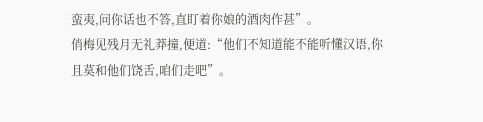蛮夷,问你话也不答,直盯着你娘的酒肉作甚”。
俏梅见残月无礼莽撞,便道:“他们不知道能不能听懂汉语,你且莫和他们饶舌,咱们走吧”。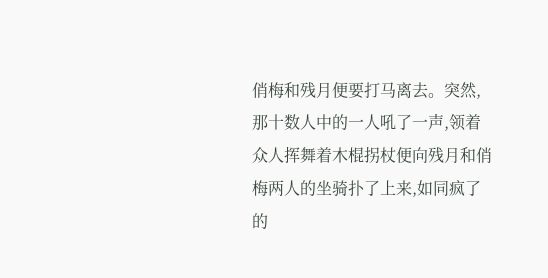俏梅和残月便要打马离去。突然,那十数人中的一人吼了一声,领着众人挥舞着木棍拐杖便向残月和俏梅两人的坐骑扑了上来,如同疯了的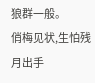狼群一般。
俏梅见状,生怕残月出手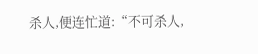杀人,便连忙道:“不可杀人,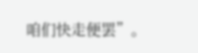咱们快走便罢”。